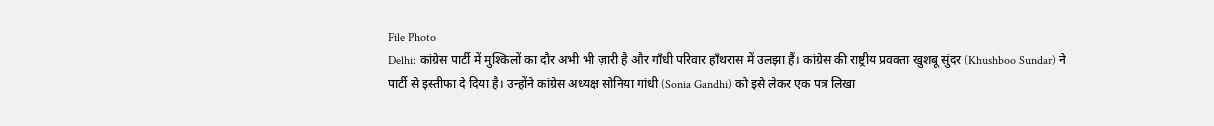File Photo
Delhi: कांग्रेस पार्टी में मुश्किलों का दौर अभी भी ज़ारी है और गाँधी परिवार हाँथरास में उलझा हैं। कांग्रेस की राष्ट्रीय प्रवक्ता खुशबू सुंदर (Khushboo Sundar) ने पार्टी से इस्तीफा दे दिया है। उन्होंने कांग्रेस अध्यक्ष सोनिया गांधी (Sonia Gandhi) को इसे लेकर एक पत्र लिखा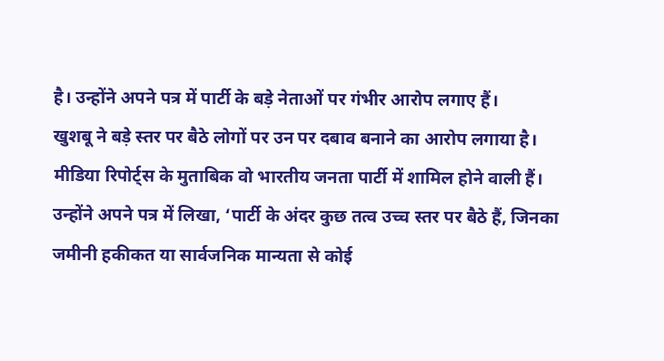है। उन्होंने अपने पत्र में पार्टी के बड़े नेताओं पर गंभीर आरोप लगाए हैं।
खुशबू ने बड़े स्तर पर बैठे लोगों पर उन पर दबाव बनाने का आरोप लगाया है। मीडिया रिपोर्ट्स के मुताबिक वो भारतीय जनता पार्टी में शामिल होने वाली हैं। उन्होंने अपने पत्र में लिखा, ‘पार्टी के अंदर कुछ तत्व उच्च स्तर पर बैठे हैं, जिनका जमीनी हकीकत या सार्वजनिक मान्यता से कोई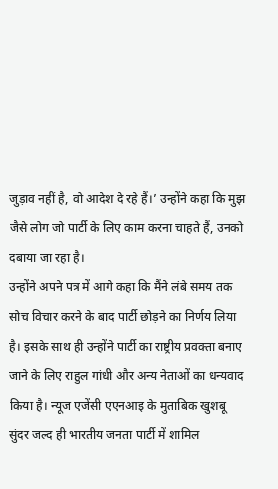जुड़ाव नहीं है, वो आदेश दे रहे हैं।’ उन्होंने कहा कि मुझ जैसे लोग जो पार्टी के लिए काम करना चाहते हैं, उनको दबाया जा रहा है।
उन्होंने अपने पत्र में आगे कहा कि मैंने लंबे समय तक सोच विचार करने के बाद पार्टी छोड़ने का निर्णय लिया है। इसके साथ ही उन्होंने पार्टी का राष्ट्रीय प्रवक्ता बनाए जाने के लिए राहुल गांधी और अन्य नेताओं का धन्यवाद किया है। न्यूज एजेंसी एएनआइ के मुताबिक खुशबू सुंदर जल्द ही भारतीय जनता पार्टी में शामिल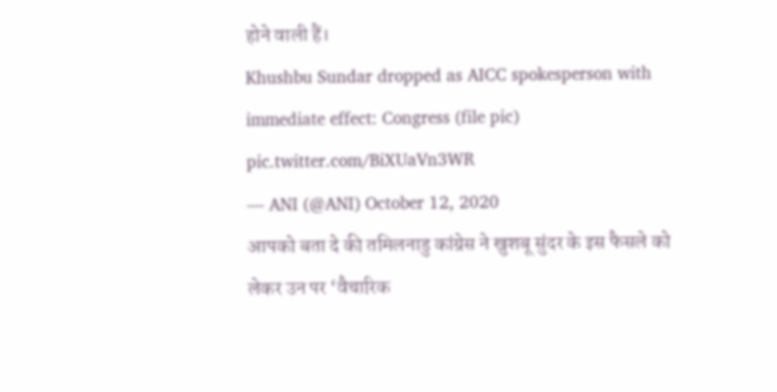होने वाली हैं।
Khushbu Sundar dropped as AICC spokesperson with immediate effect: Congress (file pic) pic.twitter.com/BiXUaVn3WR
— ANI (@ANI) October 12, 2020
आपको बता दे की तमिलनाडु कांग्रेस ने खुशबू सुंदर के इस फैसले को लेकर उन पर ‘वैचारिक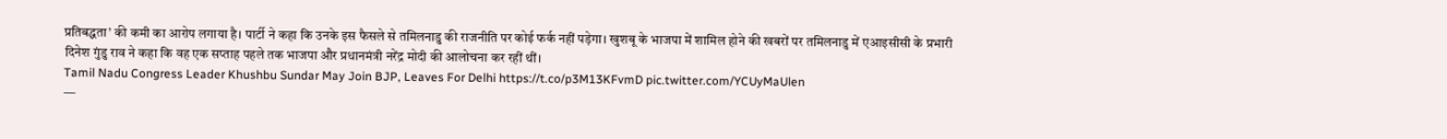प्रतिबद्धता’ की कमी का आरोप लगाया है। पार्टी ने कहा कि उनके इस फैसले से तमिलनाडु की राजनीति पर कोई फर्क नहीं पड़ेगा। खुशबू के भाजपा में शामिल होने की खबरों पर तमिलनाडु में एआइसीसी के प्रभारी दिनेश गुंडु राव ने कहा कि वह एक सप्ताह पहले तक भाजपा और प्रधानमंत्री नरेंद्र मोदी की आलोचना कर रहीं थीं।
Tamil Nadu Congress Leader Khushbu Sundar May Join BJP, Leaves For Delhi https://t.co/p3M13KFvmD pic.twitter.com/YCUyMaUlen
—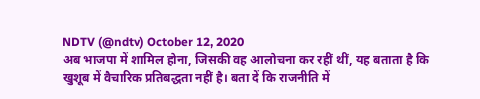NDTV (@ndtv) October 12, 2020
अब भाजपा में शामिल होना, जिसकी वह आलोचना कर रहीं थीं, यह बताता है कि खुशूब में वैचारिक प्रतिबद्धता नहीं है। बता दें कि राजनीति में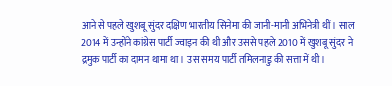आने से पहले खुशबू सुंदर दक्षिण भारतीय सिनेमा की जानी-मानी अभिनेत्री थीं। साल 2014 में उन्होंने कांग्रेस पार्टी ज्वाइन की थी और उससे पहले 2010 में खुशबू सुंदर ने द्रमुक पार्टी का दामन थामा था। उस समय पार्टी तमिलनाडु की सत्ता में थी।